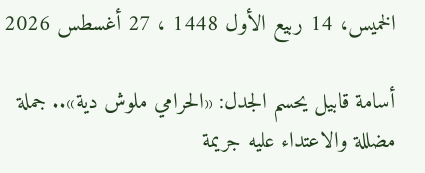الخميس، 14 ربيع الأول 1448 ، 27 أغسطس 2026

أسامة قابيل يحسم الجدل: «الحرامي ملوش دية».. جملة مضللة والاعتداء عليه جريمة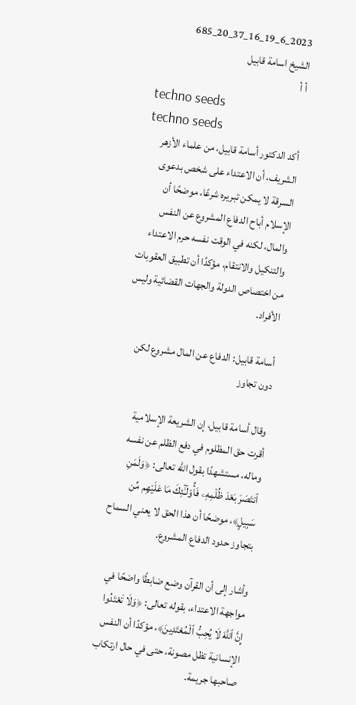2023_6_19_16_37_20_685
الشيخ اسامة قابيل
أ أ
techno seeds
techno seeds
أكد الدكتور أسامة قابيل، من علماء الأزهر الشريف، أن الاعتداء على شخص بدعوى السرقة لا يمكن تبريره شرعًا، موضحًا أن الإسلام أباح الدفاع المشروع عن النفس والمال، لكنه في الوقت نفسه حرم الاعتداء والتنكيل والانتقام، مؤكدًا أن تطبيق العقوبات من اختصاص الدولة والجهات القضائية وليس الأفراد.

أسامة قابيل: الدفاع عن المال مشروع لكن دون تجاوز

وقال أسامة قابيل، إن الشريعة الإسلامية أقرت حق المظلوم في دفع الظلم عن نفسه وماله، مستشهدًا بقول الله تعالى: ﴿وَلَمَنِ ٱنتَصَرَ بَعْدَ ظُلْمِهِۦ فَأُو۟لَـٰٓئِكَ مَا عَلَيْهِم مِّن سَبِيلٍ﴾، موضحًا أن هذا الحق لا يعني السماح بتجاوز حدود الدفاع المشروع.

وأشار إلى أن القرآن وضع ضابطًا واضحًا في مواجهة الاعتداء، بقوله تعالى: ﴿وَلَا تَعْتَدُوا إِنَّ ٱللَّهَ لَا يُحِبُّ ٱلْمُعْتَدِينَ﴾، مؤكدًا أن النفس الإنسانية تظل مصونة، حتى في حال ارتكاب صاحبها جريمة.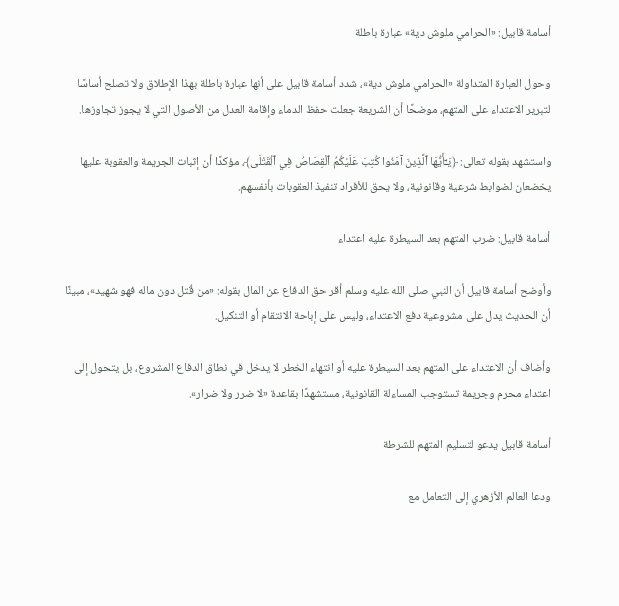أسامة قابيل: «الحرامي ملوش دية» عبارة باطلة

وحول العبارة المتداولة «الحرامي ملوش دية»، شدد أسامة قابيل على أنها عبارة باطلة بهذا الإطلاق ولا تصلح أساسًا لتبرير الاعتداء على المتهم، موضحًا أن الشريعة جعلت حفظ الدماء وإقامة العدل من الأصول التي لا يجوز تجاوزها.

واستشهد بقوله تعالى: ﴿يَـٰٓأَيُّهَا ٱلَّذِينَ آمَنُوا كُتِبَ عَلَيْكُمُ ٱلْقِصَاصُ فِي ٱلْقَتْلَى﴾، مؤكدًا أن إثبات الجريمة والعقوبة عليها يخضعان لضوابط شرعية وقانونية، ولا يحق للأفراد تنفيذ العقوبات بأنفسهم.

أسامة قابيل: ضرب المتهم بعد السيطرة عليه اعتداء

وأوضح أسامة قابيل أن النبي صلى الله عليه وسلم أقر حق الدفاع عن المال بقوله: «من قُتل دون ماله فهو شهيد»، مبينًا أن الحديث يدل على مشروعية دفع الاعتداء، وليس على إباحة الانتقام أو التنكيل.

وأضاف أن الاعتداء على المتهم بعد السيطرة عليه أو انتهاء الخطر لا يدخل في نطاق الدفاع المشروع، بل يتحول إلى اعتداء محرم وجريمة تستوجب المساءلة القانونية، مستشهدًا بقاعدة «لا ضرر ولا ضرار».

أسامة قابيل يدعو لتسليم المتهم للشرطة

ودعا العالم الأزهري إلى التعامل مع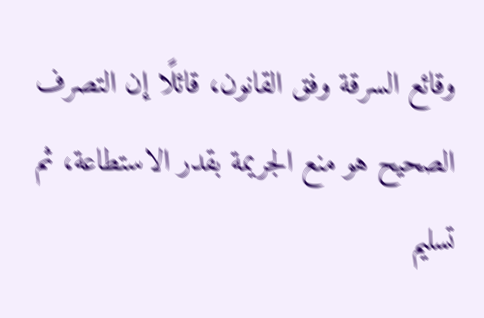وقائع السرقة وفق القانون، قائلًا إن التصرف الصحيح هو منع الجريمة بقدر الاستطاعة، ثم تسليم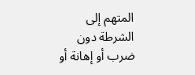المتهم إلى الشرطة دون ضرب أو إهانة أو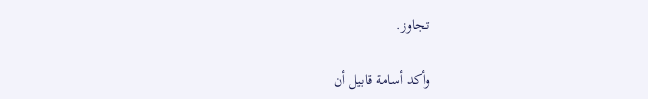تجاوز.

وأكد أسامة قابيل أن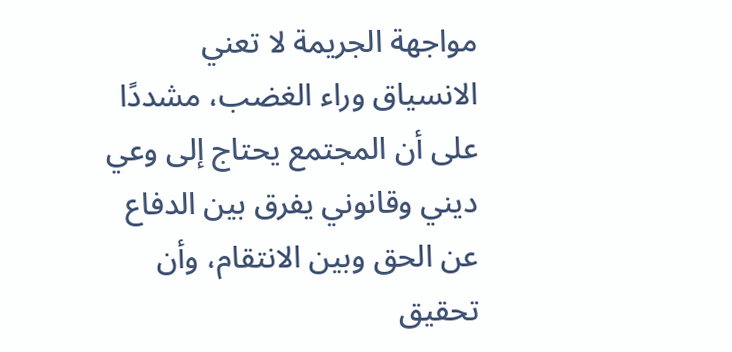مواجهة الجريمة لا تعني الانسياق وراء الغضب، مشددًا على أن المجتمع يحتاج إلى وعي ديني وقانوني يفرق بين الدفاع عن الحق وبين الانتقام، وأن تحقيق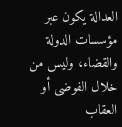العدالة يكون عبر مؤسسات الدولة والقضاء، وليس من خلال الفوضى أو العقاب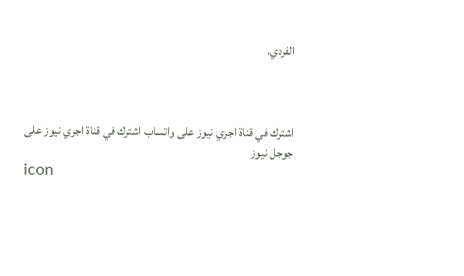الفردي.



اشترك في قناة اجري نيوز على واتساب اشترك في قناة اجري نيوز على جوجل نيوز
icon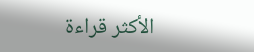الأكثر قراءة